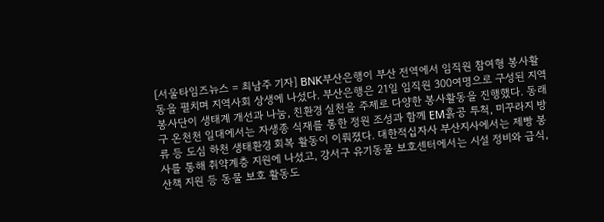[서울타임즈뉴스 = 최남주 기자] BNK부산은행이 부산 전역에서 임직원 참여형 봉사활동을 펼치며 지역사회 상생에 나섰다. 부산은행은 21일 임직원 300여명으로 구성된 지역봉사단이 생태계 개선과 나눔, 친환경 실천을 주제로 다양한 봉사활동을 진행했다. 동래구 온천천 일대에서는 자생종 식재를 통한 정원 조성과 함께 EM흙공 투척, 미꾸라지 방류 등 도심 하천 생태환경 회복 활동이 이뤄졌다. 대한적십자사 부산지사에서는 제빵 봉사를 통해 취약계층 지원에 나섰고, 강서구 유기동물 보호센터에서는 시설 정비와 급식, 산책 지원 등 동물 보호 활동도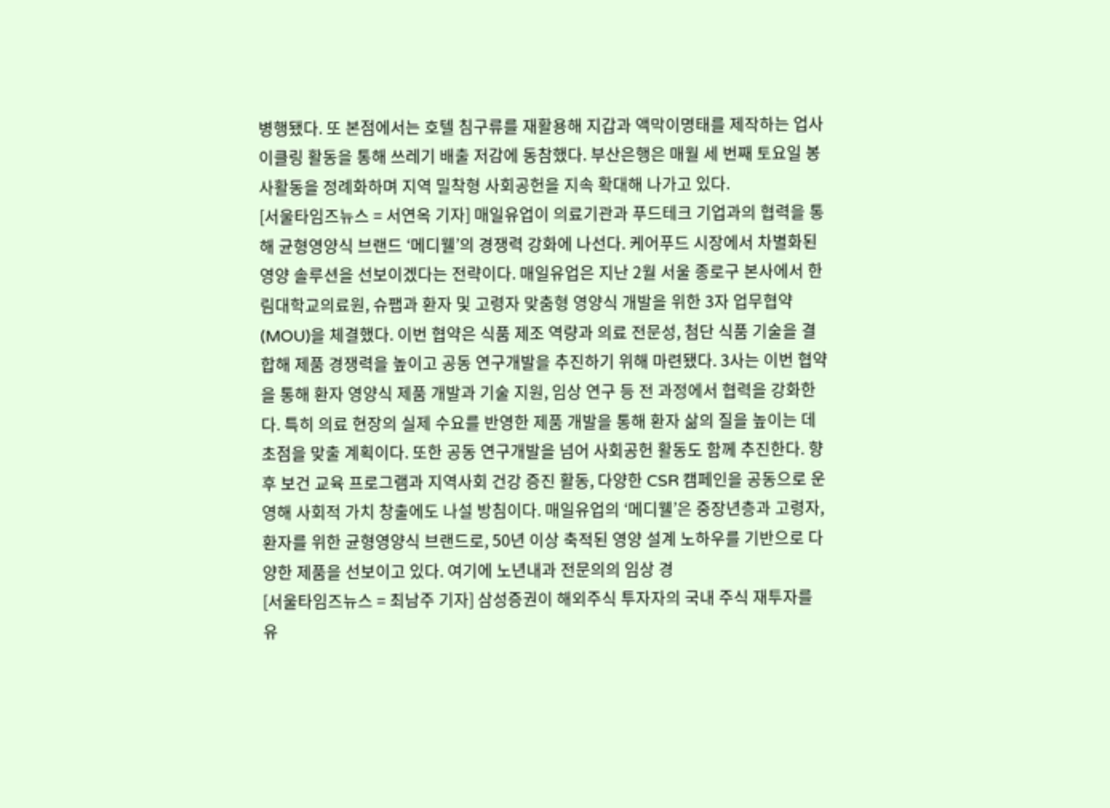병행됐다. 또 본점에서는 호텔 침구류를 재활용해 지갑과 액막이명태를 제작하는 업사이클링 활동을 통해 쓰레기 배출 저감에 동참했다. 부산은행은 매월 세 번째 토요일 봉사활동을 정례화하며 지역 밀착형 사회공헌을 지속 확대해 나가고 있다.
[서울타임즈뉴스 = 서연옥 기자] 매일유업이 의료기관과 푸드테크 기업과의 협력을 통해 균형영양식 브랜드 ‘메디웰’의 경쟁력 강화에 나선다. 케어푸드 시장에서 차별화된 영양 솔루션을 선보이겠다는 전략이다. 매일유업은 지난 2월 서울 종로구 본사에서 한림대학교의료원, 슈팹과 환자 및 고령자 맞춤형 영양식 개발을 위한 3자 업무협약(MOU)을 체결했다. 이번 협약은 식품 제조 역량과 의료 전문성, 첨단 식품 기술을 결합해 제품 경쟁력을 높이고 공동 연구개발을 추진하기 위해 마련됐다. 3사는 이번 협약을 통해 환자 영양식 제품 개발과 기술 지원, 임상 연구 등 전 과정에서 협력을 강화한다. 특히 의료 현장의 실제 수요를 반영한 제품 개발을 통해 환자 삶의 질을 높이는 데 초점을 맞출 계획이다. 또한 공동 연구개발을 넘어 사회공헌 활동도 함께 추진한다. 향후 보건 교육 프로그램과 지역사회 건강 증진 활동, 다양한 CSR 캠페인을 공동으로 운영해 사회적 가치 창출에도 나설 방침이다. 매일유업의 ‘메디웰’은 중장년층과 고령자, 환자를 위한 균형영양식 브랜드로, 50년 이상 축적된 영양 설계 노하우를 기반으로 다양한 제품을 선보이고 있다. 여기에 노년내과 전문의의 임상 경
[서울타임즈뉴스 = 최남주 기자] 삼성증권이 해외주식 투자자의 국내 주식 재투자를 유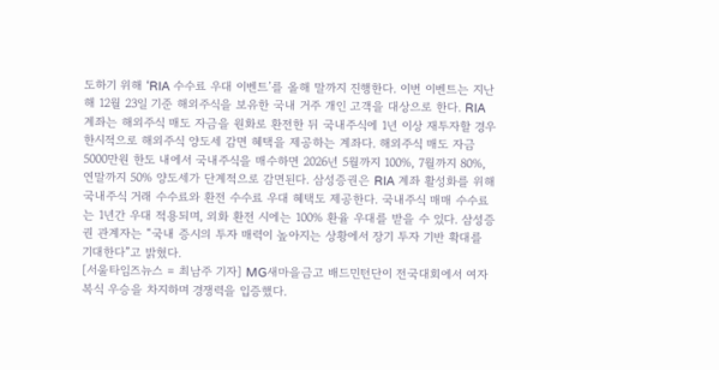도하기 위해 ‘RIA 수수료 우대 이벤트’를 올해 말까지 진행한다. 이번 이벤트는 지난해 12월 23일 기준 해외주식을 보유한 국내 거주 개인 고객을 대상으로 한다. RIA 계좌는 해외주식 매도 자금을 원화로 환전한 뒤 국내주식에 1년 이상 재투자할 경우 한시적으로 해외주식 양도세 감면 혜택을 제공하는 계좌다. 해외주식 매도 자금 5000만원 한도 내에서 국내주식을 매수하면 2026년 5월까지 100%, 7월까지 80%, 연말까지 50% 양도세가 단계적으로 감면된다. 삼성증권은 RIA 계좌 활성화를 위해 국내주식 거래 수수료와 환전 수수료 우대 혜택도 제공한다. 국내주식 매매 수수료는 1년간 우대 적용되며, 외화 환전 시에는 100% 환율 우대를 받을 수 있다. 삼성증권 관계자는 “국내 증시의 투자 매력이 높아지는 상황에서 장기 투자 기반 확대를 기대한다”고 밝혔다.
[서울타임즈뉴스 = 최남주 기자] MG새마을금고 배드민턴단이 전국대회에서 여자복식 우승을 차지하며 경쟁력을 입증했다.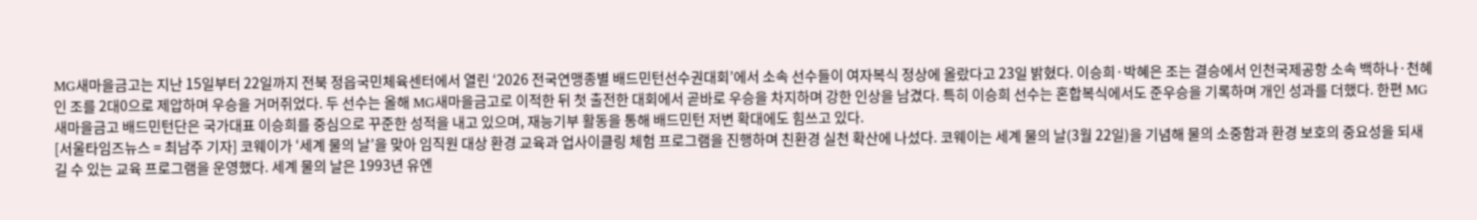MG새마을금고는 지난 15일부터 22일까지 전북 정읍국민체육센터에서 열린 ‘2026 전국연맹종별 배드민턴선수권대회’에서 소속 선수들이 여자복식 정상에 올랐다고 23일 밝혔다. 이승희·박혜은 조는 결승에서 인천국제공항 소속 백하나·천혜인 조를 2대0으로 제압하며 우승을 거머쥐었다. 두 선수는 올해 MG새마을금고로 이적한 뒤 첫 출전한 대회에서 곧바로 우승을 차지하며 강한 인상을 남겼다. 특히 이승희 선수는 혼합복식에서도 준우승을 기록하며 개인 성과를 더했다. 한편 MG새마을금고 배드민턴단은 국가대표 이승희를 중심으로 꾸준한 성적을 내고 있으며, 재능기부 활동을 통해 배드민턴 저변 확대에도 힘쓰고 있다.
[서울타임즈뉴스 = 최남주 기자] 코웨이가 ‘세계 물의 날’을 맞아 임직원 대상 환경 교육과 업사이클링 체험 프로그램을 진행하며 친환경 실천 확산에 나섰다. 코웨이는 세계 물의 날(3월 22일)을 기념해 물의 소중함과 환경 보호의 중요성을 되새길 수 있는 교육 프로그램을 운영했다. 세계 물의 날은 1993년 유엔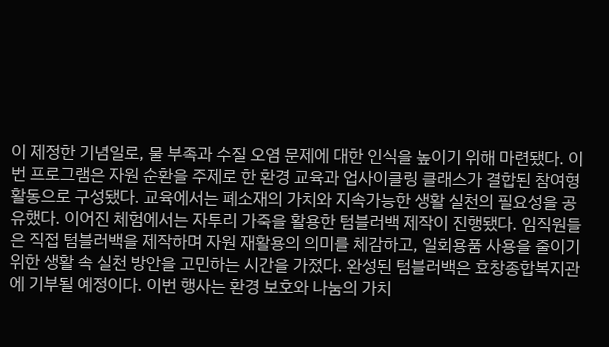이 제정한 기념일로, 물 부족과 수질 오염 문제에 대한 인식을 높이기 위해 마련됐다. 이번 프로그램은 자원 순환을 주제로 한 환경 교육과 업사이클링 클래스가 결합된 참여형 활동으로 구성됐다. 교육에서는 폐소재의 가치와 지속가능한 생활 실천의 필요성을 공유했다. 이어진 체험에서는 자투리 가죽을 활용한 텀블러백 제작이 진행됐다. 임직원들은 직접 텀블러백을 제작하며 자원 재활용의 의미를 체감하고, 일회용품 사용을 줄이기 위한 생활 속 실천 방안을 고민하는 시간을 가졌다. 완성된 텀블러백은 효창종합복지관에 기부될 예정이다. 이번 행사는 환경 보호와 나눔의 가치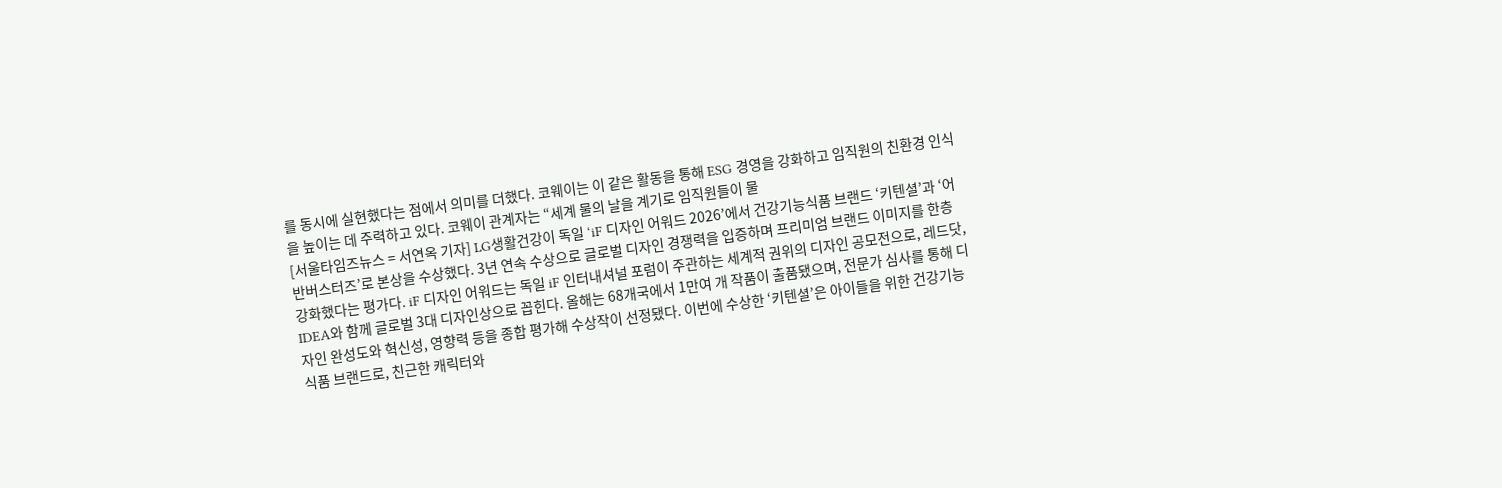를 동시에 실현했다는 점에서 의미를 더했다. 코웨이는 이 같은 활동을 통해 ESG 경영을 강화하고 임직원의 친환경 인식을 높이는 데 주력하고 있다. 코웨이 관계자는 “세계 물의 날을 계기로 임직원들이 물
[서울타임즈뉴스 = 서연옥 기자] LG생활건강이 독일 ‘iF 디자인 어워드 2026’에서 건강기능식품 브랜드 ‘키텐셜’과 ‘어반버스터즈’로 본상을 수상했다. 3년 연속 수상으로 글로벌 디자인 경쟁력을 입증하며 프리미엄 브랜드 이미지를 한층 강화했다는 평가다. iF 디자인 어워드는 독일 iF 인터내셔널 포럼이 주관하는 세계적 권위의 디자인 공모전으로, 레드닷, IDEA와 함께 글로벌 3대 디자인상으로 꼽힌다. 올해는 68개국에서 1만여 개 작품이 출품됐으며, 전문가 심사를 통해 디자인 완성도와 혁신성, 영향력 등을 종합 평가해 수상작이 선정됐다. 이번에 수상한 ‘키텐셜’은 아이들을 위한 건강기능식품 브랜드로, 친근한 캐릭터와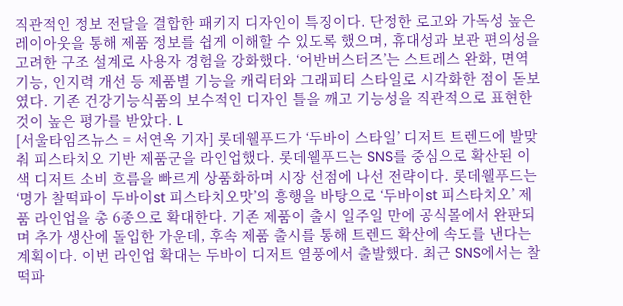직관적인 정보 전달을 결합한 패키지 디자인이 특징이다. 단정한 로고와 가독성 높은 레이아웃을 통해 제품 정보를 쉽게 이해할 수 있도록 했으며, 휴대성과 보관 편의성을 고려한 구조 설계로 사용자 경험을 강화했다. ‘어반버스터즈’는 스트레스 완화, 면역 기능, 인지력 개선 등 제품별 기능을 캐릭터와 그래피티 스타일로 시각화한 점이 돋보였다. 기존 건강기능식품의 보수적인 디자인 틀을 깨고 기능성을 직관적으로 표현한 것이 높은 평가를 받았다. L
[서울타임즈뉴스 = 서연옥 기자] 롯데웰푸드가 ‘두바이 스타일’ 디저트 트렌드에 발맞춰 피스타치오 기반 제품군을 라인업했다. 롯데웰푸드는 SNS를 중심으로 확산된 이색 디저트 소비 흐름을 빠르게 상품화하며 시장 선점에 나선 전략이다. 롯데웰푸드는 ‘명가 찰떡파이 두바이st 피스타치오맛’의 흥행을 바탕으로 ‘두바이st 피스타치오’ 제품 라인업을 총 6종으로 확대한다. 기존 제품이 출시 일주일 만에 공식몰에서 완판되며 추가 생산에 돌입한 가운데, 후속 제품 출시를 통해 트렌드 확산에 속도를 낸다는 계획이다. 이번 라인업 확대는 두바이 디저트 열풍에서 출발했다. 최근 SNS에서는 찰떡파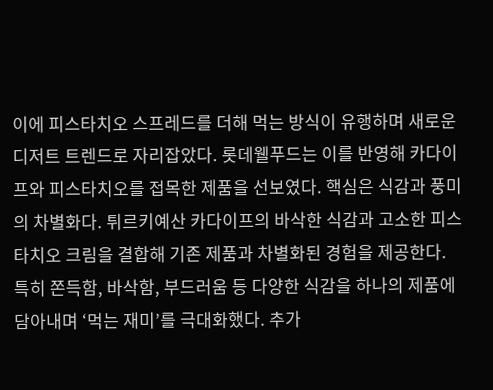이에 피스타치오 스프레드를 더해 먹는 방식이 유행하며 새로운 디저트 트렌드로 자리잡았다. 롯데웰푸드는 이를 반영해 카다이프와 피스타치오를 접목한 제품을 선보였다. 핵심은 식감과 풍미의 차별화다. 튀르키예산 카다이프의 바삭한 식감과 고소한 피스타치오 크림을 결합해 기존 제품과 차별화된 경험을 제공한다. 특히 쫀득함, 바삭함, 부드러움 등 다양한 식감을 하나의 제품에 담아내며 ‘먹는 재미’를 극대화했다. 추가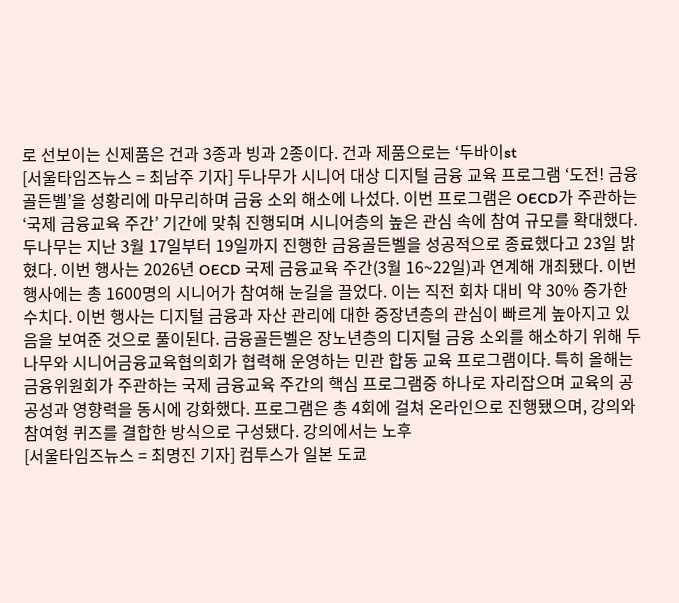로 선보이는 신제품은 건과 3종과 빙과 2종이다. 건과 제품으로는 ‘두바이st
[서울타임즈뉴스 = 최남주 기자] 두나무가 시니어 대상 디지털 금융 교육 프로그램 ‘도전! 금융골든벨’을 성황리에 마무리하며 금융 소외 해소에 나섰다. 이번 프로그램은 OECD가 주관하는 ‘국제 금융교육 주간’ 기간에 맞춰 진행되며 시니어층의 높은 관심 속에 참여 규모를 확대했다. 두나무는 지난 3월 17일부터 19일까지 진행한 금융골든벨을 성공적으로 종료했다고 23일 밝혔다. 이번 행사는 2026년 OECD 국제 금융교육 주간(3월 16~22일)과 연계해 개최됐다. 이번 행사에는 총 1600명의 시니어가 참여해 눈길을 끌었다. 이는 직전 회차 대비 약 30% 증가한 수치다. 이번 행사는 디지털 금융과 자산 관리에 대한 중장년층의 관심이 빠르게 높아지고 있음을 보여준 것으로 풀이된다. 금융골든벨은 장노년층의 디지털 금융 소외를 해소하기 위해 두나무와 시니어금융교육협의회가 협력해 운영하는 민관 합동 교육 프로그램이다. 특히 올해는 금융위원회가 주관하는 국제 금융교육 주간의 핵심 프로그램중 하나로 자리잡으며 교육의 공공성과 영향력을 동시에 강화했다. 프로그램은 총 4회에 걸쳐 온라인으로 진행됐으며, 강의와 참여형 퀴즈를 결합한 방식으로 구성됐다. 강의에서는 노후
[서울타임즈뉴스 = 최명진 기자] 컴투스가 일본 도쿄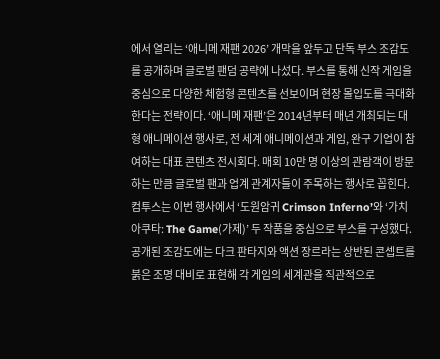에서 열리는 ‘애니메 재팬 2026’ 개막을 앞두고 단독 부스 조감도를 공개하며 글로벌 팬덤 공략에 나섰다. 부스를 통해 신작 게임을 중심으로 다양한 체험형 콘텐츠를 선보이며 현장 몰입도를 극대화한다는 전략이다. ‘애니메 재팬’은 2014년부터 매년 개최되는 대형 애니메이션 행사로, 전 세계 애니메이션과 게임, 완구 기업이 참여하는 대표 콘텐츠 전시회다. 매회 10만 명 이상의 관람객이 방문하는 만큼 글로벌 팬과 업계 관계자들이 주목하는 행사로 꼽힌다. 컴투스는 이번 행사에서 ‘도원암귀 Crimson Inferno’와 ‘가치아쿠타: The Game(가제)’ 두 작품을 중심으로 부스를 구성했다. 공개된 조감도에는 다크 판타지와 액션 장르라는 상반된 콘셉트를 붉은 조명 대비로 표현해 각 게임의 세계관을 직관적으로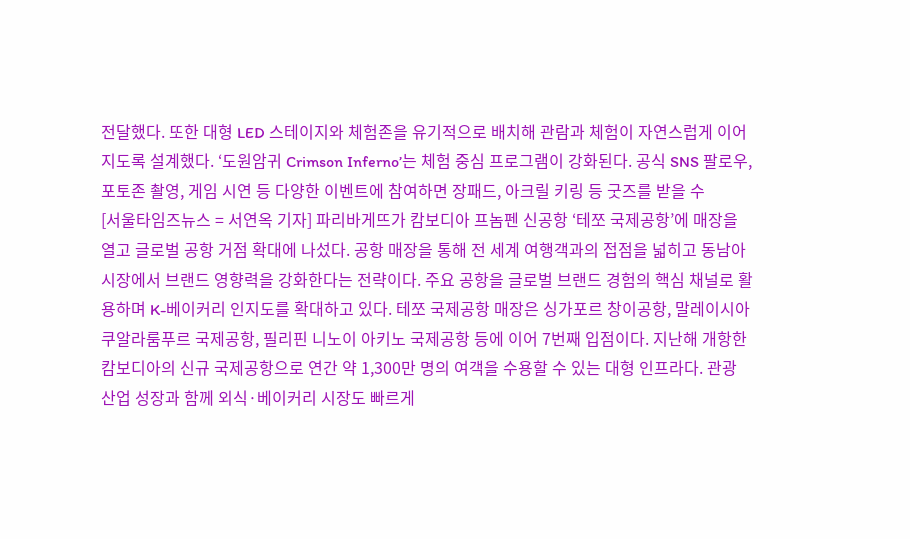전달했다. 또한 대형 LED 스테이지와 체험존을 유기적으로 배치해 관람과 체험이 자연스럽게 이어지도록 설계했다. ‘도원암귀 Crimson Inferno’는 체험 중심 프로그램이 강화된다. 공식 SNS 팔로우, 포토존 촬영, 게임 시연 등 다양한 이벤트에 참여하면 장패드, 아크릴 키링 등 굿즈를 받을 수
[서울타임즈뉴스 = 서연옥 기자] 파리바게뜨가 캄보디아 프놈펜 신공항 ‘테쪼 국제공항’에 매장을 열고 글로벌 공항 거점 확대에 나섰다. 공항 매장을 통해 전 세계 여행객과의 접점을 넓히고 동남아 시장에서 브랜드 영향력을 강화한다는 전략이다. 주요 공항을 글로벌 브랜드 경험의 핵심 채널로 활용하며 K-베이커리 인지도를 확대하고 있다. 테쪼 국제공항 매장은 싱가포르 창이공항, 말레이시아 쿠알라룸푸르 국제공항, 필리핀 니노이 아키노 국제공항 등에 이어 7번째 입점이다. 지난해 개항한 캄보디아의 신규 국제공항으로 연간 약 1,300만 명의 여객을 수용할 수 있는 대형 인프라다. 관광 산업 성장과 함께 외식·베이커리 시장도 빠르게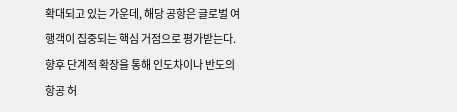확대되고 있는 가운데, 해당 공항은 글로벌 여행객이 집중되는 핵심 거점으로 평가받는다. 향후 단계적 확장을 통해 인도차이나 반도의 항공 허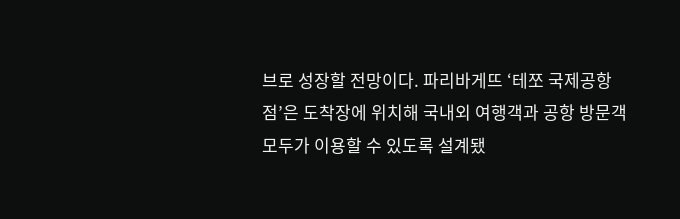브로 성장할 전망이다. 파리바게뜨 ‘테쪼 국제공항점’은 도착장에 위치해 국내외 여행객과 공항 방문객 모두가 이용할 수 있도록 설계됐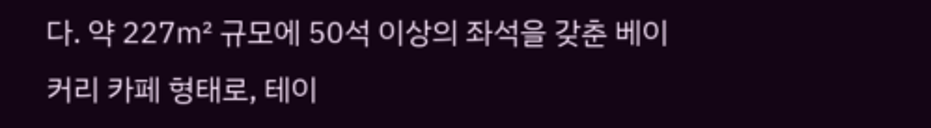다. 약 227㎡ 규모에 50석 이상의 좌석을 갖춘 베이커리 카페 형태로, 테이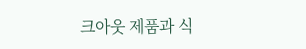크아웃 제품과 식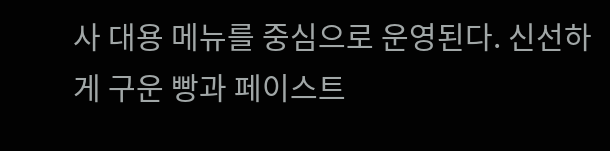사 대용 메뉴를 중심으로 운영된다. 신선하게 구운 빵과 페이스트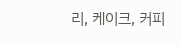리, 케이크, 커피